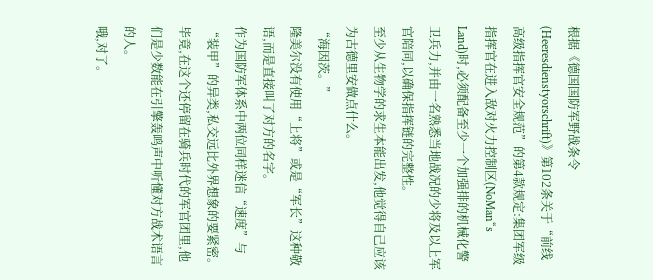根据《德国国防军野战条令(Heeresdienstyorschrift)》第102条关于“前线高级指挥官安全规范”的第4款规定:集团军级指挥官在进入敌对火力控制区(NoMan“s
Land)时,必须配备至少一个加强排的机械化警卫兵力,并由一名熟悉当地战况的少将及以上军官陪同,以确保指挥链的完整性。
至少从生物学的求生本能出发,他觉得自己应该为古德里安做点什么。
“海因茨。”
隆美尔没有使用“上将”或是“军长”这种敬语,而是直接叫了对方的名字。
作为国防军体系中两位同样迷信“速度”与“装甲”的异类,私交远比外界想象的要紧密。
毕竟,在这个还停留在骑兵时代的军官团里,他们是少数能在引擎轰鸣声中听懂对方战术语言的人。
哦,对了。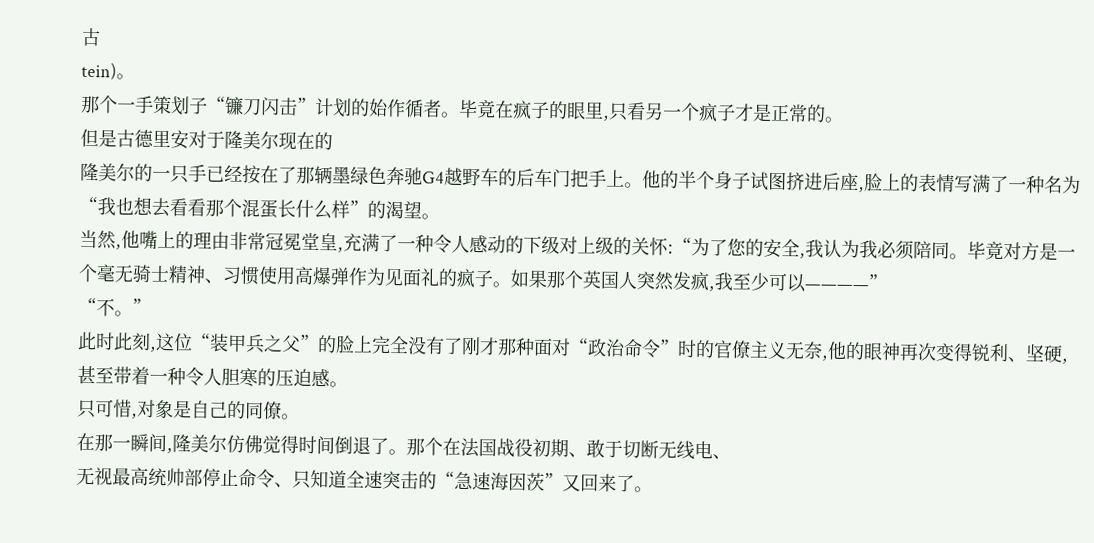古
tein)。
那个一手策划子“镰刀闪击”计划的始作循者。毕竟在疯子的眼里,只看另一个疯子才是正常的。
但是古德里安对于隆美尔现在的
隆美尔的一只手已经按在了那辆墨绿色奔驰G4越野车的后车门把手上。他的半个身子试图挤进后座,脸上的表情写满了一种名为“我也想去看看那个混蛋长什么样”的渴望。
当然,他嘴上的理由非常冠冕堂皇,充满了一种令人感动的下级对上级的关怀:“为了您的安全,我认为我必须陪同。毕竟对方是一个毫无骑士精神、习惯使用高爆弹作为见面礼的疯子。如果那个英国人突然发疯,我至少可以————”
“不。”
此时此刻,这位“装甲兵之父”的脸上完全没有了刚才那种面对“政治命令”时的官僚主义无奈,他的眼神再次变得锐利、坚硬,甚至带着一种令人胆寒的压迫感。
只可惜,对象是自己的同僚。
在那一瞬间,隆美尔仿佛觉得时间倒退了。那个在法国战役初期、敢于切断无线电、
无视最高统帅部停止命令、只知道全速突击的“急速海因茨”又回来了。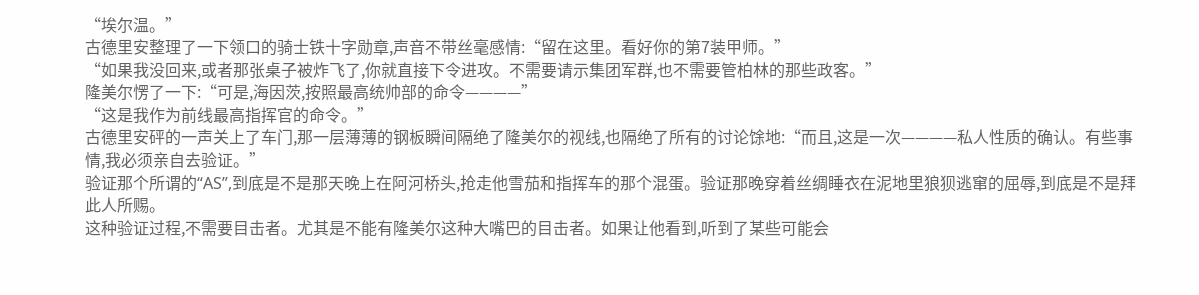“埃尔温。”
古德里安整理了一下领口的骑士铁十字勋章,声音不带丝毫感情:“留在这里。看好你的第7装甲师。”
“如果我没回来,或者那张桌子被炸飞了,你就直接下令进攻。不需要请示集团军群,也不需要管柏林的那些政客。”
隆美尔愣了一下:“可是,海因茨,按照最高统帅部的命令————”
“这是我作为前线最高指挥官的命令。”
古德里安砰的一声关上了车门,那一层薄薄的钢板瞬间隔绝了隆美尔的视线,也隔绝了所有的讨论馀地:“而且,这是一次————私人性质的确认。有些事情,我必须亲自去验证。”
验证那个所谓的“AS”,到底是不是那天晚上在阿河桥头,抢走他雪茄和指挥车的那个混蛋。验证那晚穿着丝绸睡衣在泥地里狼狈逃窜的屈辱,到底是不是拜此人所赐。
这种验证过程,不需要目击者。尤其是不能有隆美尔这种大嘴巴的目击者。如果让他看到,听到了某些可能会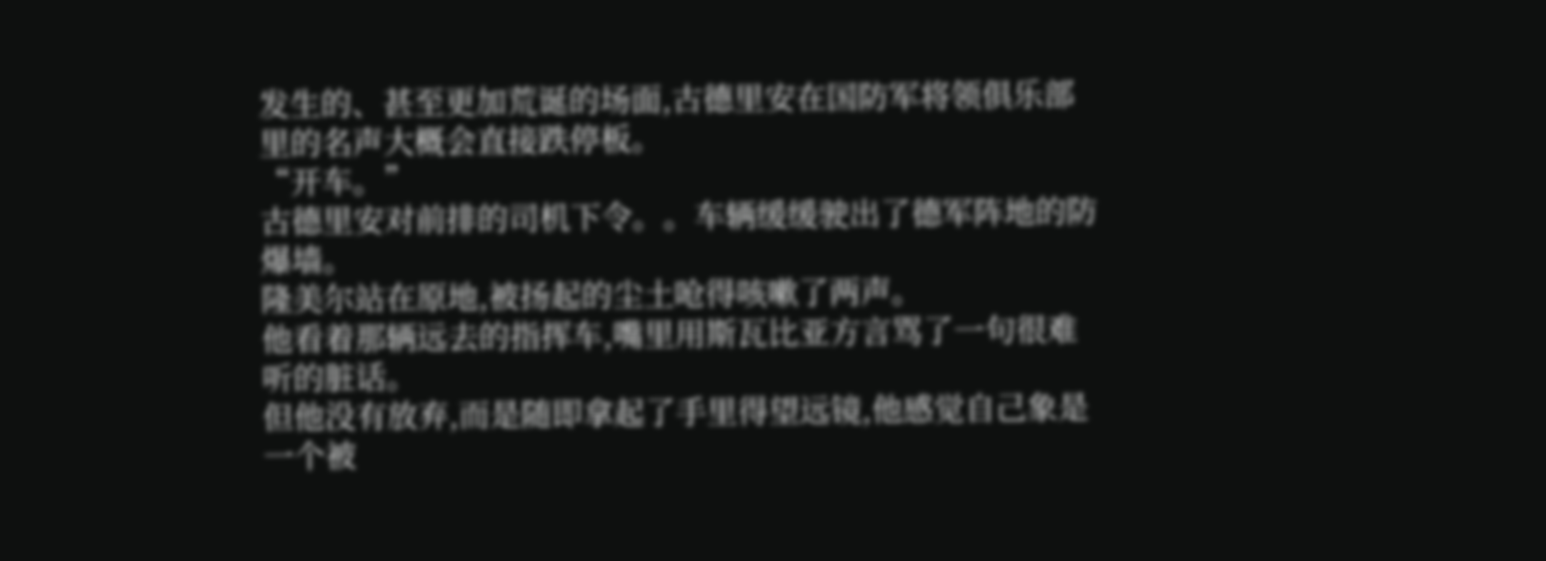发生的、甚至更加荒诞的场面,古德里安在国防军将领俱乐部里的名声大概会直接跌停板。
“开车。”
古德里安对前排的司机下令。。车辆缓缓驶出了德军阵地的防爆墙。
隆美尔站在原地,被扬起的尘土呛得咳嗽了两声。
他看着那辆远去的指挥车,嘴里用斯瓦比亚方言骂了一句很难听的脏话。
但他没有放弃,而是随即拿起了手里得望远镜,他感觉自己象是一个被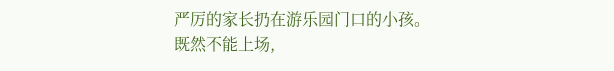严厉的家长扔在游乐园门口的小孩。
既然不能上场,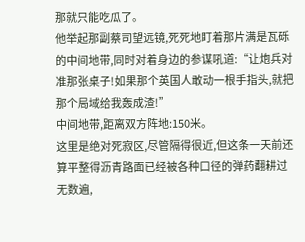那就只能吃瓜了。
他举起那副蔡司望远镜,死死地盯着那片满是瓦砾的中间地带,同时对着身边的参谋吼道:“让炮兵对准那张桌子!如果那个英国人敢动一根手指头,就把那个局域给我轰成渣!”
中间地带,距离双方阵地:150米。
这里是绝对死寂区,尽管隔得很近,但这条一天前还算平整得沥青路面已经被各种口径的弹药翻耕过无数遍,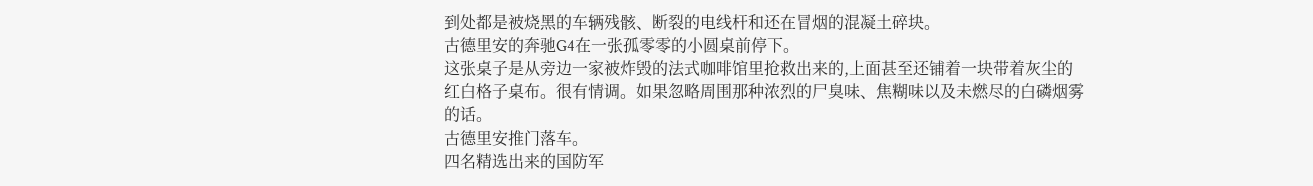到处都是被烧黑的车辆残骸、断裂的电线杆和还在冒烟的混凝土碎块。
古德里安的奔驰G4在一张孤零零的小圆桌前停下。
这张桌子是从旁边一家被炸毁的法式咖啡馆里抢救出来的,上面甚至还铺着一块带着灰尘的红白格子桌布。很有情调。如果忽略周围那种浓烈的尸臭味、焦糊味以及未燃尽的白磷烟雾的话。
古德里安推门落车。
四名精选出来的国防军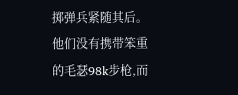掷弹兵紧随其后。他们没有携带笨重的毛瑟98k步枪,而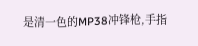是清一色的MP38冲锋枪,手指